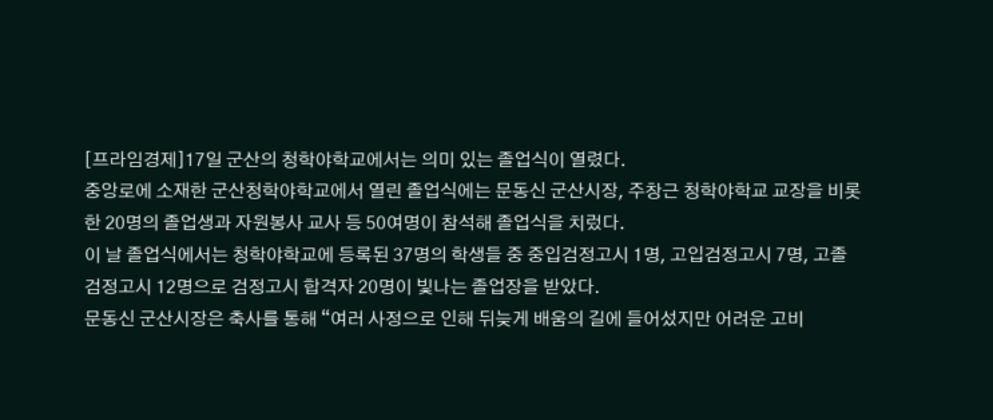[프라임경제]17일 군산의 청학야학교에서는 의미 있는 졸업식이 열렸다.
중앙로에 소재한 군산청학야학교에서 열린 졸업식에는 문동신 군산시장, 주창근 청학야학교 교장을 비롯한 20명의 졸업생과 자원봉사 교사 등 50여명이 참석해 졸업식을 치렀다.
이 날 졸업식에서는 청학야학교에 등록된 37명의 학생들 중 중입검정고시 1명, 고입검정고시 7명, 고졸검정고시 12명으로 검정고시 합격자 20명이 빛나는 졸업장을 받았다.
문동신 군산시장은 축사를 통해 “여러 사정으로 인해 뒤늦게 배움의 길에 들어섰지만 어려운 고비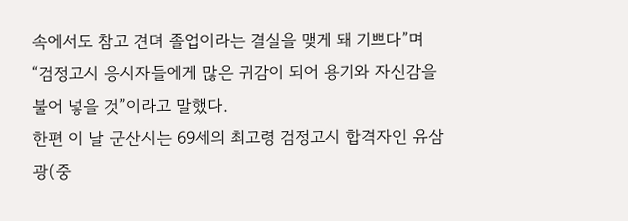속에서도 참고 견뎌 졸업이라는 결실을 맺게 돼 기쁘다”며 “검정고시 응시자들에게 많은 귀감이 되어 용기와 자신감을 불어 넣을 것”이라고 말했다.
한편 이 날 군산시는 69세의 최고령 검정고시 합격자인 유삼광(중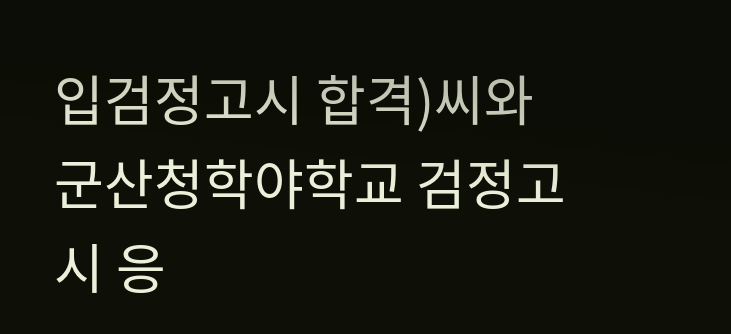입검정고시 합격)씨와 군산청학야학교 검정고시 응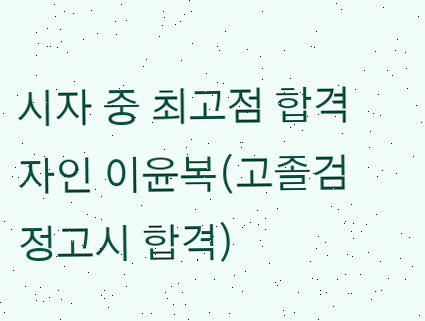시자 중 최고점 합격자인 이윤복(고졸검정고시 합격)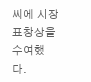씨에 시장표창상을 수여했다.